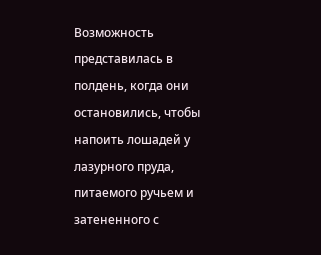Возможность представилась в полдень, когда они остановились, чтобы напоить лошадей у лазурного пруда, питаемого ручьем и затененного с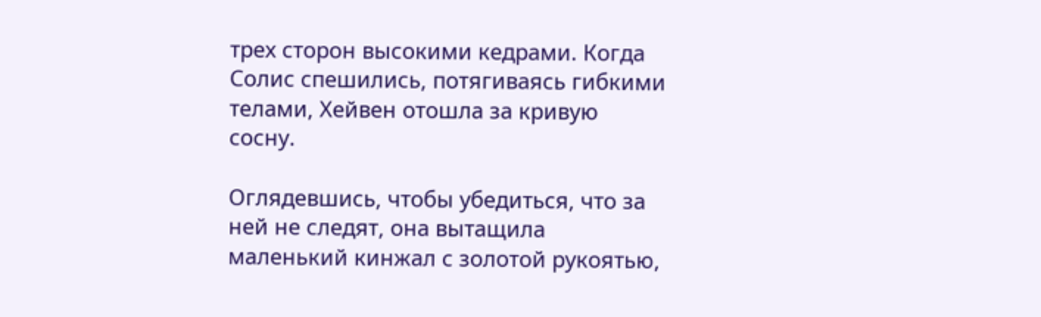трех сторон высокими кедрами. Когда Солис спешились, потягиваясь гибкими телами, Хейвен отошла за кривую сосну.

Оглядевшись, чтобы убедиться, что за ней не следят, она вытащила маленький кинжал с золотой рукоятью,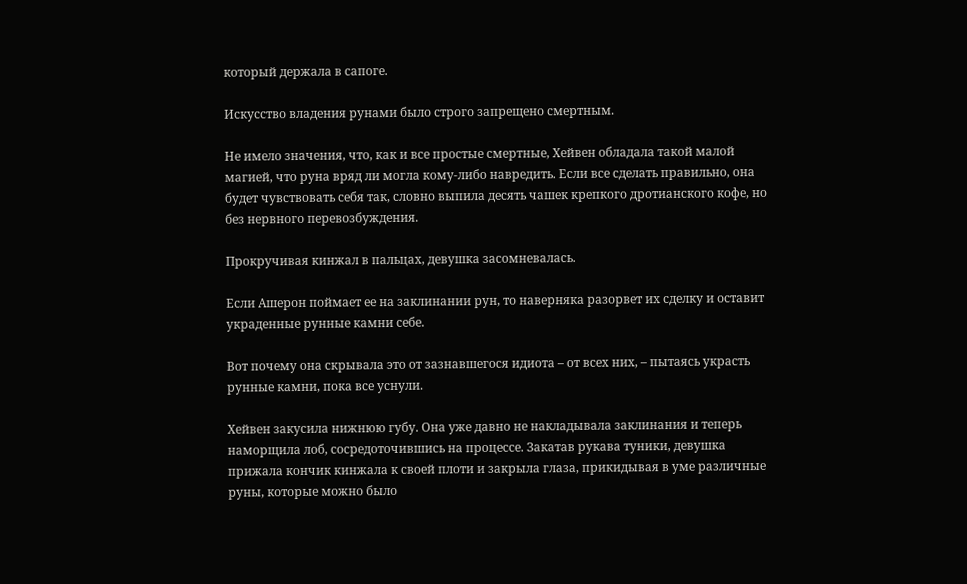который держала в сапоге.

Искусство владения рунами было строго запрещено смертным.

Не имело значения, что, как и все простые смертные, Хейвен обладала такой малой магией, что руна вряд ли могла кому-либо навредить. Если все сделать правильно, она будет чувствовать себя так, словно выпила десять чашек крепкого дротианского кофе, но без нервного перевозбуждения.

Прокручивая кинжал в пальцах, девушка засомневалась.

Если Ашерон поймает ее на заклинании рун, то наверняка разорвет их сделку и оставит украденные рунные камни себе.

Вот почему она скрывала это от зазнавшегося идиота – от всех них, – пытаясь украсть рунные камни, пока все уснули.

Хейвен закусила нижнюю губу. Она уже давно не накладывала заклинания и теперь наморщила лоб, сосредоточившись на процессе. Закатав рукава туники, девушка прижала кончик кинжала к своей плоти и закрыла глаза, прикидывая в уме различные руны, которые можно было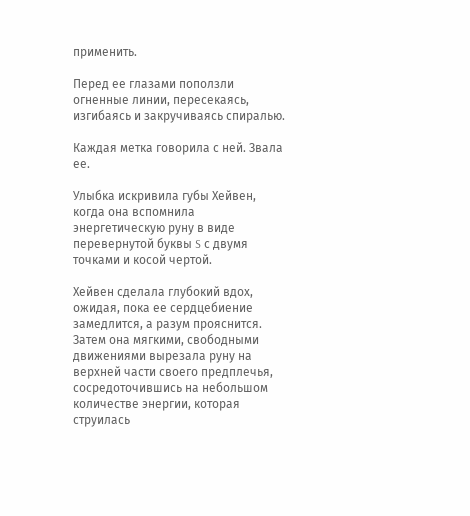применить.

Перед ее глазами поползли огненные линии, пересекаясь, изгибаясь и закручиваясь спиралью.

Каждая метка говорила с ней. Звала ее.

Улыбка искривила губы Хейвен, когда она вспомнила энергетическую руну в виде перевернутой буквы S с двумя точками и косой чертой.

Хейвен сделала глубокий вдох, ожидая, пока ее сердцебиение замедлится, а разум прояснится. Затем она мягкими, свободными движениями вырезала руну на верхней части своего предплечья, сосредоточившись на небольшом количестве энергии, которая струилась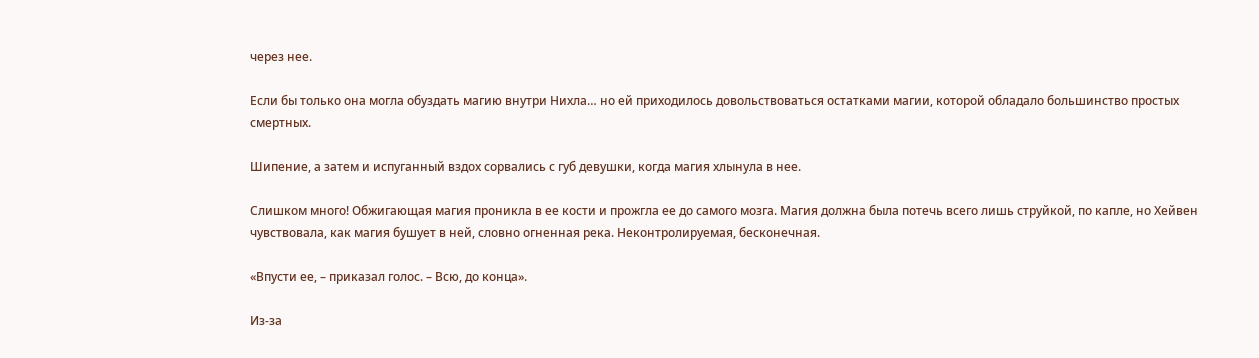через нее.

Если бы только она могла обуздать магию внутри Нихла… но ей приходилось довольствоваться остатками магии, которой обладало большинство простых смертных.

Шипение, а затем и испуганный вздох сорвались с губ девушки, когда магия хлынула в нее.

Слишком много! Обжигающая магия проникла в ее кости и прожгла ее до самого мозга. Магия должна была потечь всего лишь струйкой, по капле, но Хейвен чувствовала, как магия бушует в ней, словно огненная река. Неконтролируемая, бесконечная.

«Впусти ее, – приказал голос. – Всю, до конца».

Из-за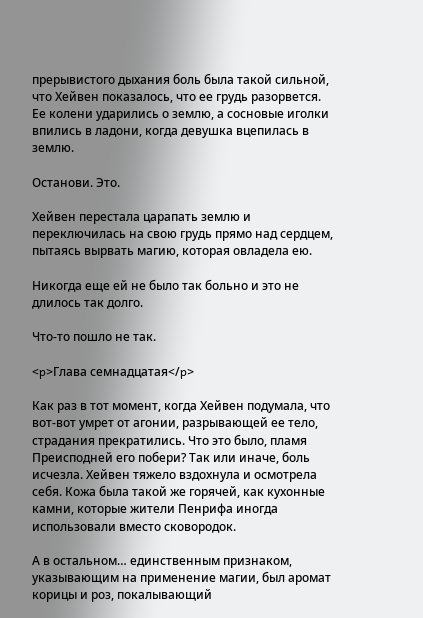прерывистого дыхания боль была такой сильной, что Хейвен показалось, что ее грудь разорвется. Ее колени ударились о землю, а сосновые иголки впились в ладони, когда девушка вцепилась в землю.

Останови. Это.

Хейвен перестала царапать землю и переключилась на свою грудь прямо над сердцем, пытаясь вырвать магию, которая овладела ею.

Никогда еще ей не было так больно и это не длилось так долго.

Что-то пошло не так.

<p>Глава семнадцатая</p>

Как раз в тот момент, когда Хейвен подумала, что вот-вот умрет от агонии, разрывающей ее тело, страдания прекратились. Что это было, пламя Преисподней его побери? Так или иначе, боль исчезла. Хейвен тяжело вздохнула и осмотрела себя. Кожа была такой же горячей, как кухонные камни, которые жители Пенрифа иногда использовали вместо сковородок.

А в остальном… единственным признаком, указывающим на применение магии, был аромат корицы и роз, покалывающий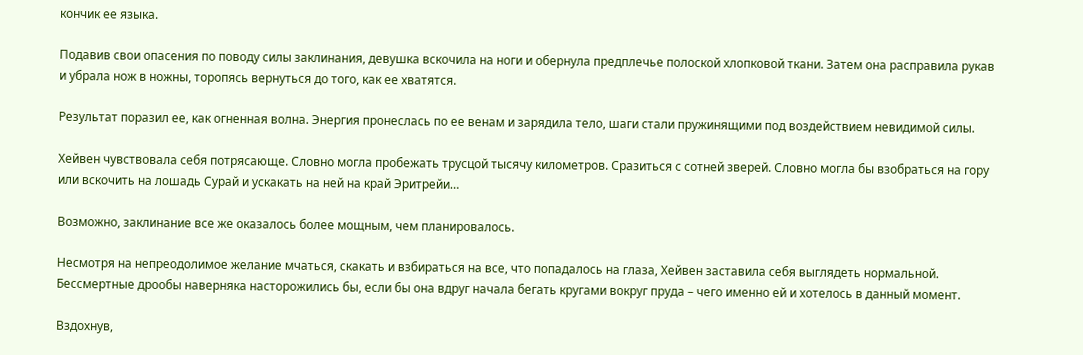кончик ее языка.

Подавив свои опасения по поводу силы заклинания, девушка вскочила на ноги и обернула предплечье полоской хлопковой ткани. Затем она расправила рукав и убрала нож в ножны, торопясь вернуться до того, как ее хватятся.

Результат поразил ее, как огненная волна. Энергия пронеслась по ее венам и зарядила тело, шаги стали пружинящими под воздействием невидимой силы.

Хейвен чувствовала себя потрясающе. Словно могла пробежать трусцой тысячу километров. Сразиться с сотней зверей. Словно могла бы взобраться на гору или вскочить на лошадь Сурай и ускакать на ней на край Эритрейи…

Возможно, заклинание все же оказалось более мощным, чем планировалось.

Несмотря на непреодолимое желание мчаться, скакать и взбираться на все, что попадалось на глаза, Хейвен заставила себя выглядеть нормальной. Бессмертные дрообы наверняка насторожились бы, если бы она вдруг начала бегать кругами вокруг пруда – чего именно ей и хотелось в данный момент.

Вздохнув,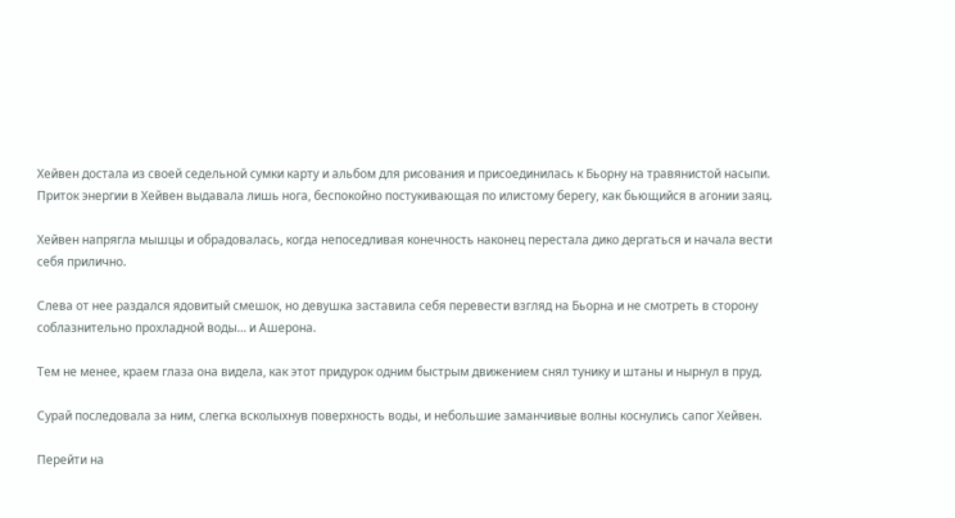Хейвен достала из своей седельной сумки карту и альбом для рисования и присоединилась к Бьорну на травянистой насыпи. Приток энергии в Хейвен выдавала лишь нога, беспокойно постукивающая по илистому берегу, как бьющийся в агонии заяц.

Хейвен напрягла мышцы и обрадовалась, когда непоседливая конечность наконец перестала дико дергаться и начала вести себя прилично.

Слева от нее раздался ядовитый смешок, но девушка заставила себя перевести взгляд на Бьорна и не смотреть в сторону соблазнительно прохладной воды… и Ашерона.

Тем не менее, краем глаза она видела, как этот придурок одним быстрым движением снял тунику и штаны и нырнул в пруд.

Сурай последовала за ним, слегка всколыхнув поверхность воды, и небольшие заманчивые волны коснулись сапог Хейвен.

Перейти на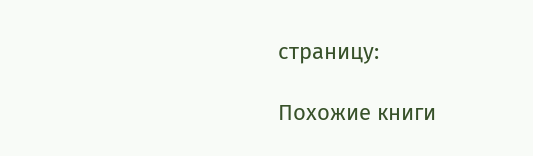страницу:

Похожие книги